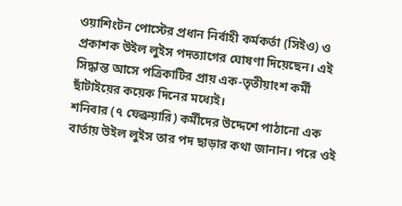ওয়াশিংটন পোস্টের প্রধান নির্বাহী কর্মকর্তা (সিইও) ও প্রকাশক উইল লুইস পদত্যাগের ঘোষণা দিয়েছেন। এই সিদ্ধান্ত আসে পত্রিকাটির প্রায় এক-তৃতীয়াংশ কর্মী ছাঁটাইয়ের কয়েক দিনের মধ্যেই।
শনিবার (৭ ফেব্রুয়ারি) কর্মীদের উদ্দেশে পাঠানো এক বার্তায় উইল লুইস তার পদ ছাড়ার কথা জানান। পরে ওই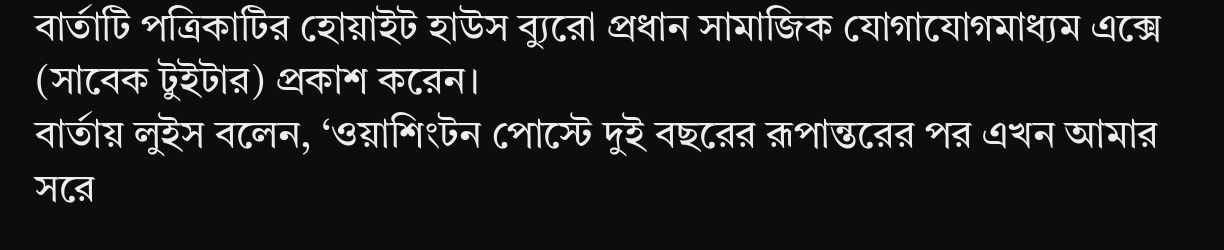বার্তাটি পত্রিকাটির হোয়াইট হাউস ব্যুরো প্রধান সামাজিক যোগাযোগমাধ্যম এক্সে (সাবেক টুইটার) প্রকাশ করেন।
বার্তায় লুইস বলেন, ‘ওয়াশিংটন পোস্টে দুই বছরের রূপান্তরের পর এখন আমার সরে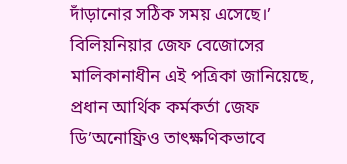দাঁড়ানোর সঠিক সময় এসেছে।’
বিলিয়নিয়ার জেফ বেজোসের মালিকানাধীন এই পত্রিকা জানিয়েছে, প্রধান আর্থিক কর্মকর্তা জেফ ডি’অনোফ্রিও তাৎক্ষণিকভাবে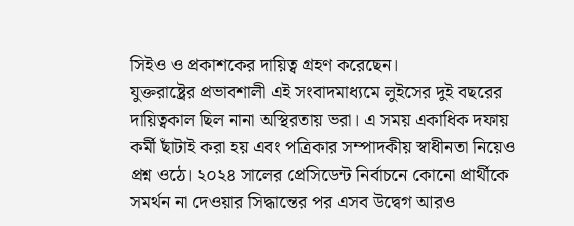সিইও ও প্রকাশকের দায়িত্ব গ্রহণ করেছেন।
যুক্তরাষ্ট্রের প্রভাবশালী এই সংবাদমাধ্যমে লুইসের দুই বছরের দায়িত্বকাল ছিল নানা অস্থিরতায় ভরা। এ সময় একাধিক দফায় কর্মী ছাঁটাই করা হয় এবং পত্রিকার সম্পাদকীয় স্বাধীনতা নিয়েও প্রশ্ন ওঠে। ২০২৪ সালের প্রেসিডেন্ট নির্বাচনে কোনো প্রার্থীকে সমর্থন না দেওয়ার সিদ্ধান্তের পর এসব উদ্বেগ আরও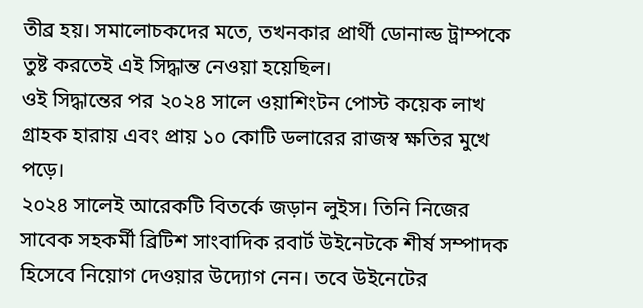তীব্র হয়। সমালোচকদের মতে, তখনকার প্রার্থী ডোনাল্ড ট্রাম্পকে তুষ্ট করতেই এই সিদ্ধান্ত নেওয়া হয়েছিল।
ওই সিদ্ধান্তের পর ২০২৪ সালে ওয়াশিংটন পোস্ট কয়েক লাখ গ্রাহক হারায় এবং প্রায় ১০ কোটি ডলারের রাজস্ব ক্ষতির মুখে পড়ে।
২০২৪ সালেই আরেকটি বিতর্কে জড়ান লুইস। তিনি নিজের সাবেক সহকর্মী ব্রিটিশ সাংবাদিক রবার্ট উইনেটকে শীর্ষ সম্পাদক হিসেবে নিয়োগ দেওয়ার উদ্যোগ নেন। তবে উইনেটের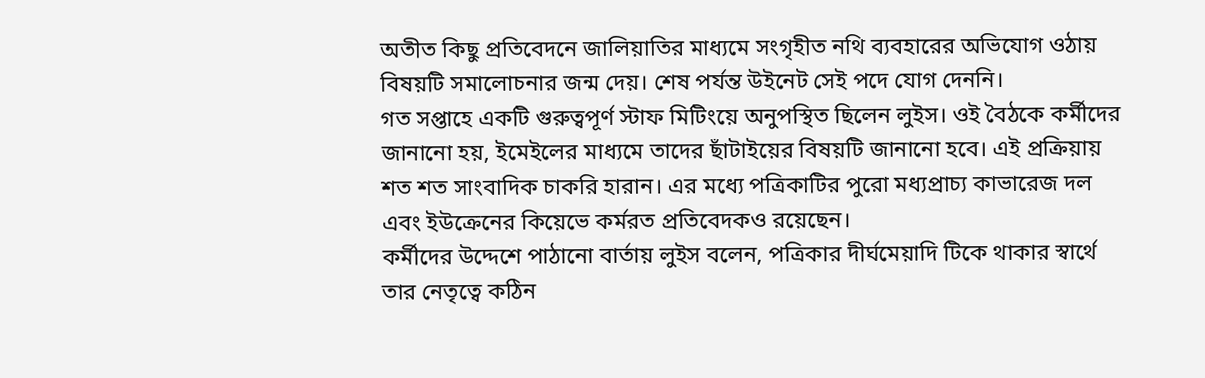অতীত কিছু প্রতিবেদনে জালিয়াতির মাধ্যমে সংগৃহীত নথি ব্যবহারের অভিযোগ ওঠায় বিষয়টি সমালোচনার জন্ম দেয়। শেষ পর্যন্ত উইনেট সেই পদে যোগ দেননি।
গত সপ্তাহে একটি গুরুত্বপূর্ণ স্টাফ মিটিংয়ে অনুপস্থিত ছিলেন লুইস। ওই বৈঠকে কর্মীদের জানানো হয়, ইমেইলের মাধ্যমে তাদের ছাঁটাইয়ের বিষয়টি জানানো হবে। এই প্রক্রিয়ায় শত শত সাংবাদিক চাকরি হারান। এর মধ্যে পত্রিকাটির পুরো মধ্যপ্রাচ্য কাভারেজ দল এবং ইউক্রেনের কিয়েভে কর্মরত প্রতিবেদকও রয়েছেন।
কর্মীদের উদ্দেশে পাঠানো বার্তায় লুইস বলেন, পত্রিকার দীর্ঘমেয়াদি টিকে থাকার স্বার্থে তার নেতৃত্বে কঠিন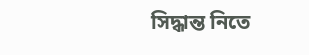সিদ্ধান্ত নিতে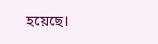হয়েছে।